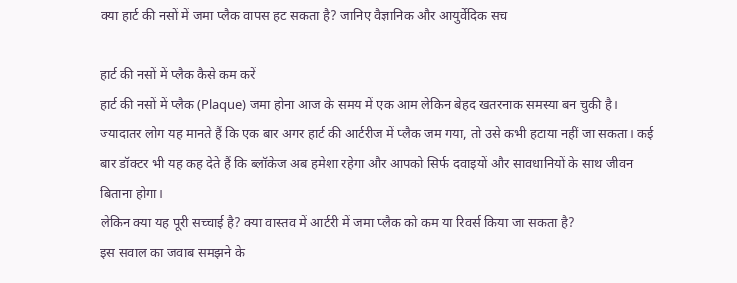क्या हार्ट की नसों में जमा प्लैक वापस हट सकता है? जानिए वैज्ञानिक और आयुर्वेदिक सच

हार्ट की नसों में प्लैक कैसे कम करें
हार्ट की नसों में प्लैक (Plaque) जमा होना आज के समय में एक आम लेकिन बेहद खतरनाक समस्या बन चुकी है। ज्यादातर लोग यह मानते हैं कि एक बार अगर हार्ट की आर्टरीज में प्लैक जम गया, तो उसे कभी हटाया नहीं जा सकता। कई बार डॉक्टर भी यह कह देते हैं कि ब्लॉकेज अब हमेशा रहेगा और आपको सिर्फ दवाइयों और सावधानियों के साथ जीवन बिताना होगा।
लेकिन क्या यह पूरी सच्चाई है? क्या वास्तव में आर्टरी में जमा प्लैक को कम या रिवर्स किया जा सकता है?
इस सवाल का जवाब समझने के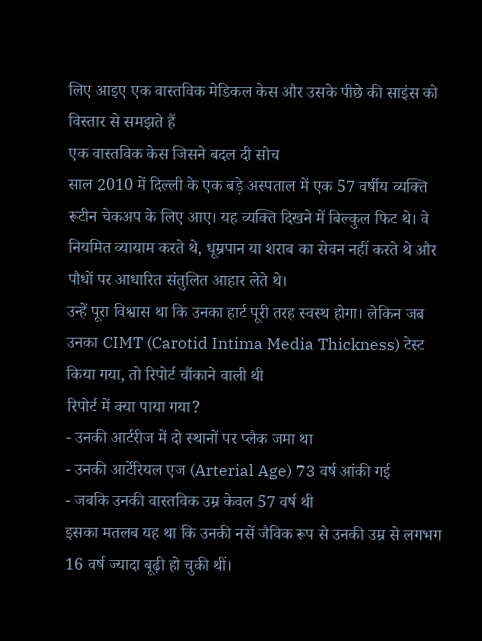लिए आइए एक वास्तविक मेडिकल केस और उसके पीछे की साइंस को विस्तार से समझते हैं
एक वास्तविक केस जिसने बदल दी सोच
साल 2010 में दिल्ली के एक बड़े अस्पताल में एक 57 वर्षीय व्यक्ति रूटीन चेकअप के लिए आए। यह व्यक्ति दिखने में बिल्कुल फिट थे। वे नियमित व्यायाम करते थे, धूम्रपान या शराब का सेवन नहीं करते थे और पौधों पर आधारित संतुलित आहार लेते थे।
उन्हें पूरा विश्वास था कि उनका हार्ट पूरी तरह स्वस्थ होगा। लेकिन जब उनका CIMT (Carotid Intima Media Thickness) टेस्ट किया गया, तो रिपोर्ट चौंकाने वाली थी
रिपोर्ट में क्या पाया गया?
- उनकी आर्टरीज में दो स्थानों पर प्लैक जमा था
- उनकी आर्टेरियल एज (Arterial Age) 73 वर्ष आंकी गई
- जबकि उनकी वास्तविक उम्र केवल 57 वर्ष थी
इसका मतलब यह था कि उनकी नसें जैविक रूप से उनकी उम्र से लगभग 16 वर्ष ज्यादा बूढ़ी हो चुकी थीं।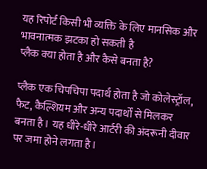यह रिपोर्ट किसी भी व्यक्ति के लिए मानसिक और भावनात्मक झटका हो सकती है
प्लैक क्या होता है और कैसे बनता है?

प्लैक एक चिपचिपा पदार्थ होता है जो कोलेस्ट्रॉल, फैट, कैल्शियम और अन्य पदार्थों से मिलकर बनता है। यह धीरे-धीरे आर्टरी की अंदरूनी दीवार पर जमा होने लगता है।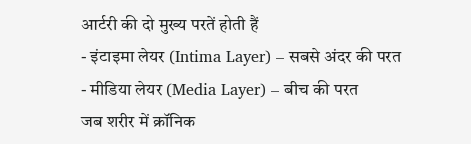आर्टरी की दो मुख्य परतें होती हैं
- इंटाइमा लेयर (Intima Layer) – सबसे अंदर की परत
- मीडिया लेयर (Media Layer) – बीच की परत
जब शरीर में क्रॉनिक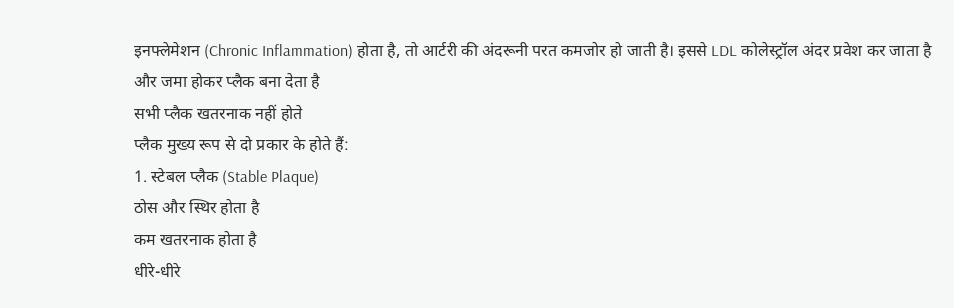इनफ्लेमेशन (Chronic Inflammation) होता है, तो आर्टरी की अंदरूनी परत कमजोर हो जाती है। इससे LDL कोलेस्ट्रॉल अंदर प्रवेश कर जाता है और जमा होकर प्लैक बना देता है
सभी प्लैक खतरनाक नहीं होते
प्लैक मुख्य रूप से दो प्रकार के होते हैं:
1. स्टेबल प्लैक (Stable Plaque)
ठोस और स्थिर होता है
कम खतरनाक होता है
धीरे-धीरे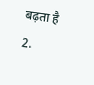बढ़ता है
2.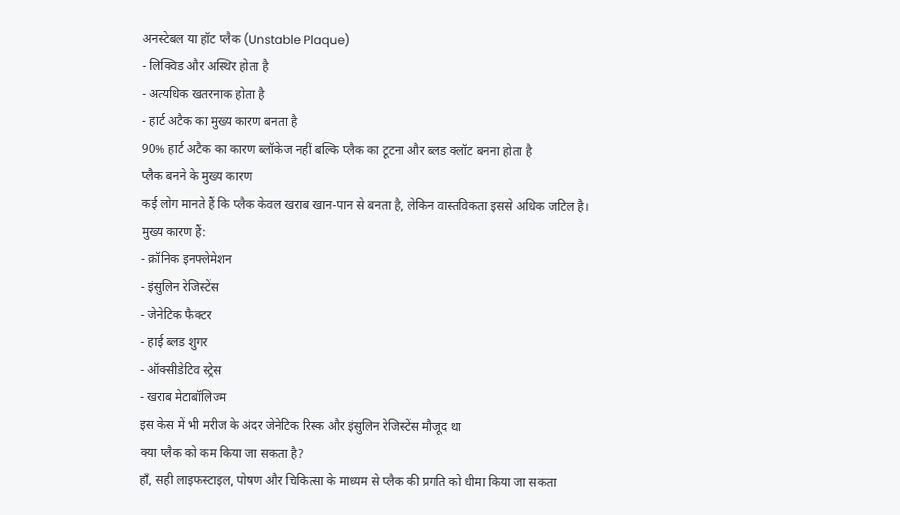अनस्टेबल या हॉट प्लैक (Unstable Plaque)
- लिक्विड और अस्थिर होता है
- अत्यधिक खतरनाक होता है
- हार्ट अटैक का मुख्य कारण बनता है
90% हार्ट अटैक का कारण ब्लॉकेज नहीं बल्कि प्लैक का टूटना और ब्लड क्लॉट बनना होता है
प्लैक बनने के मुख्य कारण
कई लोग मानते हैं कि प्लैक केवल खराब खान-पान से बनता है, लेकिन वास्तविकता इससे अधिक जटिल है।
मुख्य कारण हैं:
- क्रॉनिक इनफ्लेमेशन
- इंसुलिन रेजिस्टेंस
- जेनेटिक फैक्टर
- हाई ब्लड शुगर
- ऑक्सीडेटिव स्ट्रेस
- खराब मेटाबॉलिज्म
इस केस में भी मरीज के अंदर जेनेटिक रिस्क और इंसुलिन रेजिस्टेंस मौजूद था
क्या प्लैक को कम किया जा सकता है?
हाँ, सही लाइफस्टाइल, पोषण और चिकित्सा के माध्यम से प्लैक की प्रगति को धीमा किया जा सकता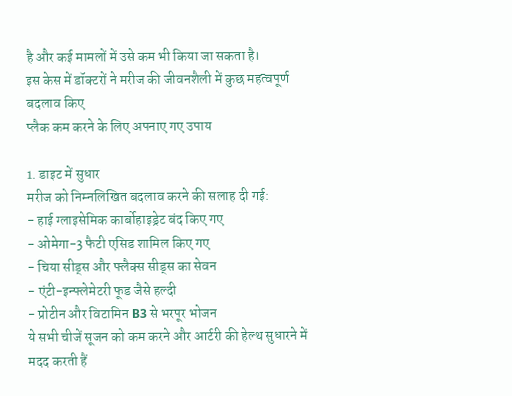है और कई मामलों में उसे कम भी किया जा सकता है।
इस केस में डॉक्टरों ने मरीज की जीवनशैली में कुछ महत्वपूर्ण बदलाव किए
प्लैक कम करने के लिए अपनाए गए उपाय

1. डाइट में सुधार
मरीज को निम्नलिखित बदलाव करने की सलाह दी गई:
- हाई ग्लाइसेमिक कार्बोहाइड्रेट बंद किए गए
- ओमेगा-3 फैटी एसिड शामिल किए गए
- चिया सीड्स और फ्लैक्स सीड्स का सेवन
- एंटी-इन्फ्लेमेटरी फूड जैसे हल्दी
- प्रोटीन और विटामिन B3 से भरपूर भोजन
ये सभी चीजें सूजन को कम करने और आर्टरी की हेल्थ सुधारने में मदद करती हैं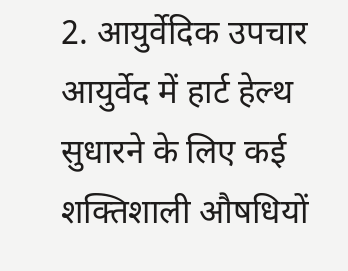2. आयुर्वेदिक उपचार
आयुर्वेद में हार्ट हेल्थ सुधारने के लिए कई शक्तिशाली औषधियों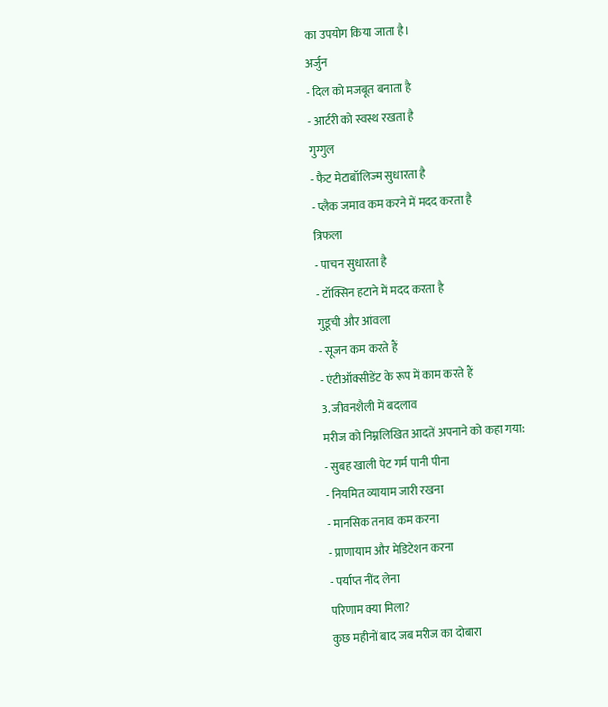का उपयोग किया जाता है।
अर्जुन
- दिल को मजबूत बनाता है
- आर्टरी को स्वस्थ रखता है
गुग्गुल
- फैट मेटाबॉलिज्म सुधारता है
- प्लैक जमाव कम करने में मदद करता है
त्रिफला
- पाचन सुधारता है
- टॉक्सिन हटाने में मदद करता है
गुडूची और आंवला
- सूजन कम करते हैं
- एंटीऑक्सीडेंट के रूप में काम करते हैं
3. जीवनशैली में बदलाव
मरीज को निम्नलिखित आदतें अपनाने को कहा गया:
- सुबह खाली पेट गर्म पानी पीना
- नियमित व्यायाम जारी रखना
- मानसिक तनाव कम करना
- प्राणायाम और मेडिटेशन करना
- पर्याप्त नींद लेना
परिणाम क्या मिला?
कुछ महीनों बाद जब मरीज का दोबारा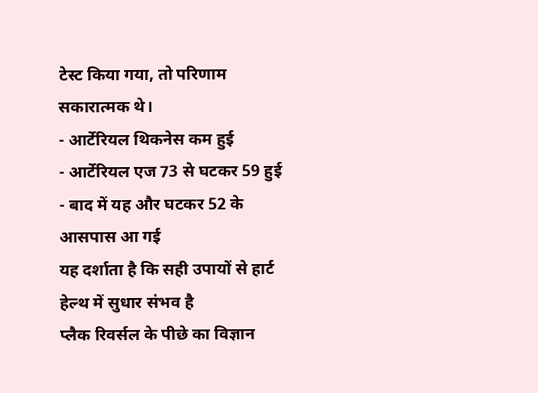टेस्ट किया गया, तो परिणाम सकारात्मक थे।
- आर्टेरियल थिकनेस कम हुई
- आर्टेरियल एज 73 से घटकर 59 हुई
- बाद में यह और घटकर 52 के आसपास आ गई
यह दर्शाता है कि सही उपायों से हार्ट हेल्थ में सुधार संभव है
प्लैक रिवर्सल के पीछे का विज्ञान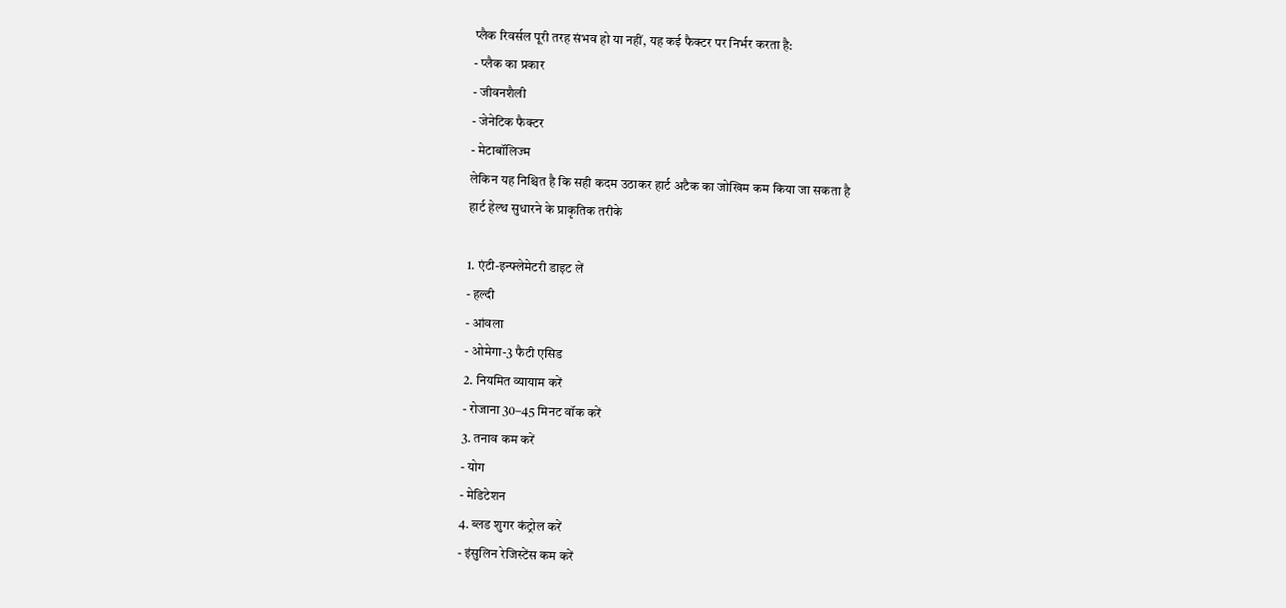प्लैक रिवर्सल पूरी तरह संभव हो या नहीं, यह कई फैक्टर पर निर्भर करता है:
- प्लैक का प्रकार
- जीवनशैली
- जेनेटिक फैक्टर
- मेटाबॉलिज्म
लेकिन यह निश्चित है कि सही कदम उठाकर हार्ट अटैक का जोखिम कम किया जा सकता है
हार्ट हेल्थ सुधारने के प्राकृतिक तरीके

1. एंटी-इन्फ्लेमेटरी डाइट लें
- हल्दी
- आंवला
- ओमेगा-3 फैटी एसिड
2. नियमित व्यायाम करें
- रोजाना 30–45 मिनट वॉक करें
3. तनाव कम करें
- योग
- मेडिटेशन
4. ब्लड शुगर कंट्रोल करें
- इंसुलिन रेजिस्टेंस कम करें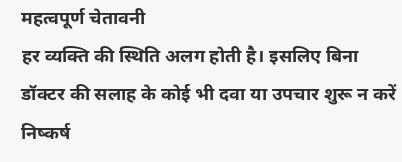महत्वपूर्ण चेतावनी
हर व्यक्ति की स्थिति अलग होती है। इसलिए बिना डॉक्टर की सलाह के कोई भी दवा या उपचार शुरू न करें
निष्कर्ष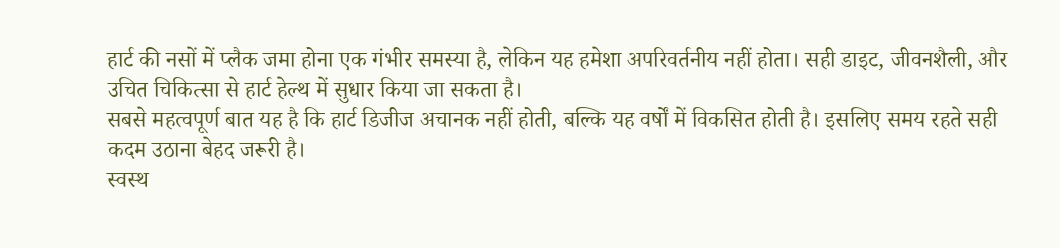हार्ट की नसों में प्लैक जमा होना एक गंभीर समस्या है, लेकिन यह हमेशा अपरिवर्तनीय नहीं होता। सही डाइट, जीवनशैली, और उचित चिकित्सा से हार्ट हेल्थ में सुधार किया जा सकता है।
सबसे महत्वपूर्ण बात यह है कि हार्ट डिजीज अचानक नहीं होती, बल्कि यह वर्षों में विकसित होती है। इसलिए समय रहते सही कदम उठाना बेहद जरूरी है।
स्वस्थ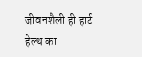जीवनशैली ही हार्ट हेल्थ का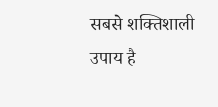सबसे शक्तिशाली उपाय है